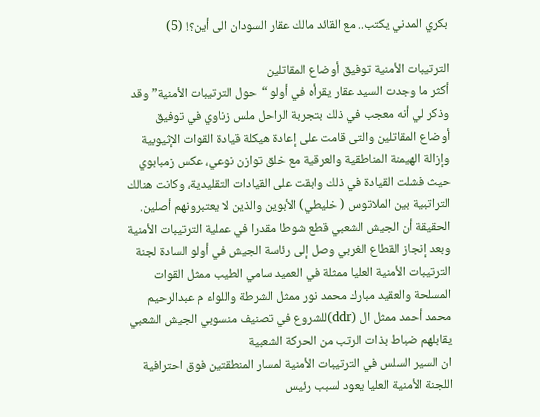بكري المدني يكتب.. مع القائد مالك عقار السودان الى أين؟! (5)

الترتيبات الأمنية توفيق أوضاع المقاتلين
أكثر ما وجدت السيد عقار يقرأه في أولو “حول الترتيبات الأمنية” وقد وذكر لي أنه معجب في ذلك بتجربة الراحل ملس زناوي في توفيق أوضاع المقاتلين والتى قامت على إعادة هيكلة قيادة القوات الإثيوبية وإزالة الهيمنة المناطقية والعرقية مع خلق توازن نوعي، عكس زمبابوي حيث فشلت القيادة في ذلك وابقت على القيادات التقليدية، وكانت هنالك التراتبية بين الملاتوس ( خليطي) الأبوين والذين لا يعتبرونهم أصلين.
الحقيقة أن الجيش الشعبي قطع شوطا مقدرا في عملية الترتيبات الأمنية وبعد إنجاز القطاع الغربي وصل إلى رئاسة الجيش في أولو السادة لجنة الترتيبات الأمنية العليا ممثلة في العميد سامي الطيب ممثل القوات المسلحة والعقيد مبارك محمد نور ممثل الشرطة واللواء م عبدالرحيم محمد أحمد ممثل ال (ddr)للشروع في تصنيف منسوبي الجيش الشعبي يقابلهم ضباط بذات الرتب من الحركة الشعبية
ان السير السلس في الترتيبات الأمنية لمسار المنطقتين فوق احترافية اللجنة الأمنية العليا يعود لسبب رئيس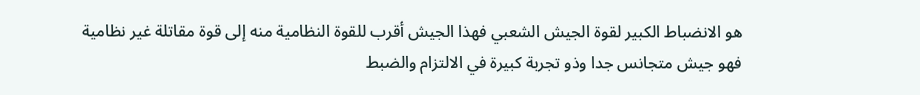هو الانضباط الكبير لقوة الجيش الشعبي فهذا الجيش أقرب للقوة النظامية منه إلى قوة مقاتلة غير نظامية فهو جيش متجانس جدا وذو تجربة كبيرة في الالتزام والضبط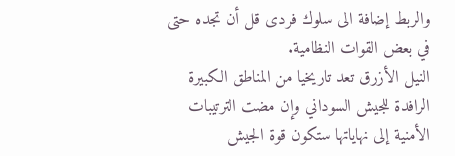والربط إضافة الى سلوك فردى قل أن تجده حتى في بعض القوات النظامية.
النيل الأزرق تعد تاريخيا من المناطق الكبيرة الرافدة للجيش السوداني وإن مضت الترتيبات الأمنية إلى نهاياتها ستكون قوة الجيش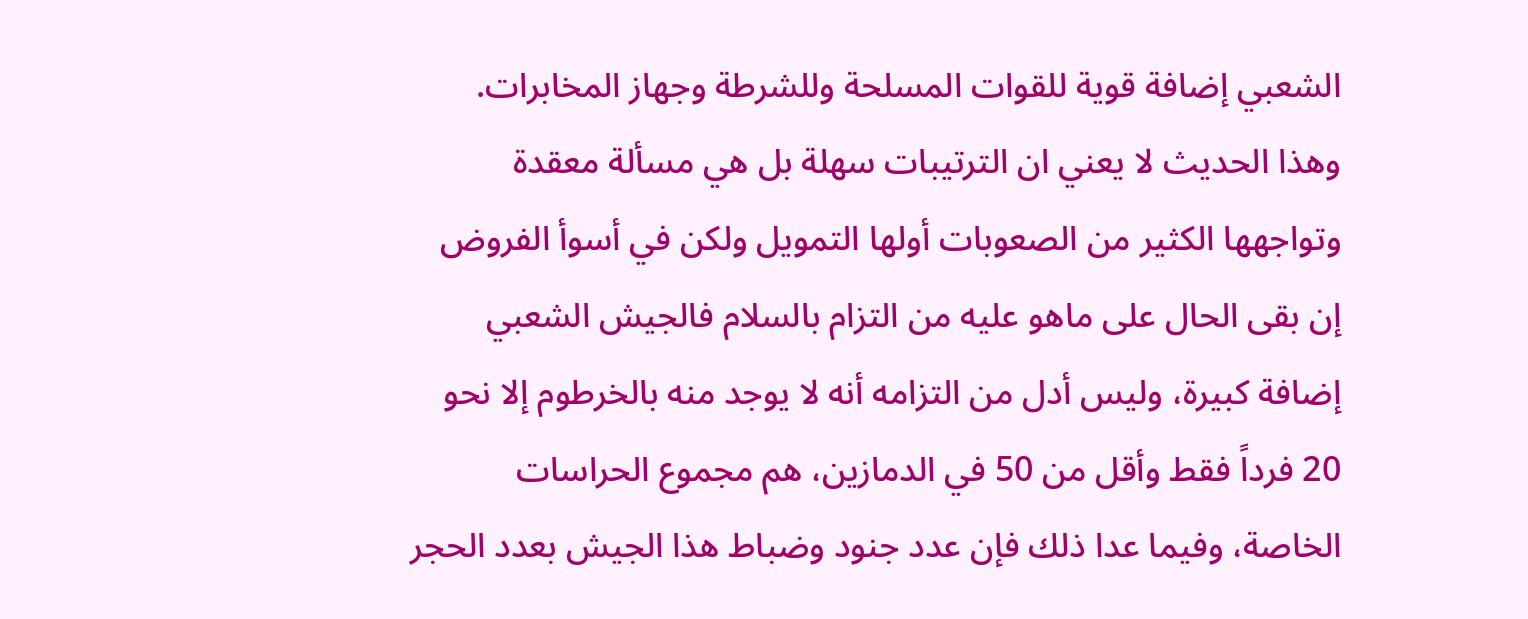الشعبي إضافة قوية للقوات المسلحة وللشرطة وجهاز المخابرات.
وهذا الحديث لا يعني ان الترتيبات سهلة بل هي مسألة معقدة وتواجهها الكثير من الصعوبات أولها التمويل ولكن في أسوأ الفروض إن بقى الحال على ماهو عليه من التزام بالسلام فالجيش الشعبي إضافة كبيرة، وليس أدل من التزامه أنه لا يوجد منه بالخرطوم إلا نحو 20 فرداً فقط وأقل من 50 في الدمازين، هم مجموع الحراسات الخاصة، وفيما عدا ذلك فإن عدد جنود وضباط هذا الجيش بعدد الحجر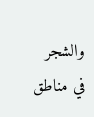والشجر في مناطق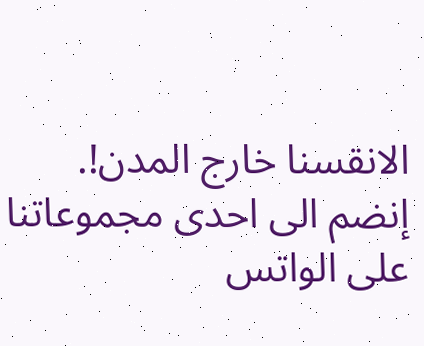الانقسنا خارج المدن!.
إنضم الى احدى مجموعاتنا على الواتس